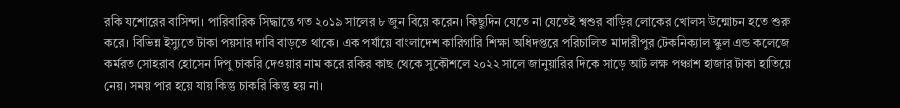রকি যশোরের বাসিন্দা। পারিবারিক সিদ্ধান্তে গত ২০১৯ সালের ৮ জুন বিয়ে করেন। কিছুদিন যেতে না যেতেই শ্বশুর বাড়ির লোকের খোলস উন্মোচন হতে শুরু করে। বিভিন্ন ইস্যুতে টাকা পয়সার দাবি বাড়তে থাকে। এক পর্যায়ে বাংলাদেশ কারিগারি শিক্ষা অধিদপ্তরে পরিচালিত মাদারীপুর টেকনিক্যাল স্কুল এন্ড কলেজে কর্মরত সোহরাব হোসেন দিপু চাকরি দেওয়ার নাম করে রকির কাছ থেকে সুকৌশলে ২০২২ সালে জানুয়ারির দিকে সাড়ে আট লক্ষ পঞ্চাশ হাজার টাকা হাতিয়ে নেয়। সময় পার হয়ে যায় কিন্তু চাকরি কিন্তু হয় না।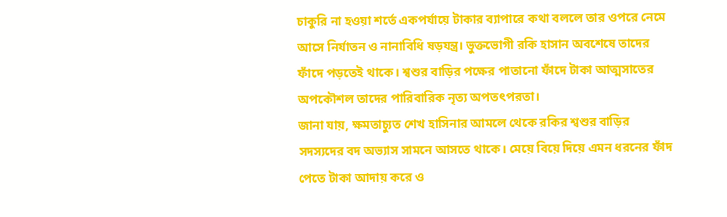চাকুরি না হওয়া শর্তে একপর্যায়ে টাকার ব্যাপারে কথা বললে তার ওপরে নেমে আসে নির্যাতন ও নানাবিধি ষড়যন্ত্র। ভুক্তভোগী রকি হাসান অবশেষে তাদের ফাঁদে পড়তেই থাকে। শ্বশুর বাড়ির পক্ষের পাতানো ফাঁদে টাকা আত্মসাতের অপকৌশল তাদের পারিবারিক নৃত্য অপতৎপরতা।
জানা যায়, ক্ষমতাচ্যুত শেখ হাসিনার আমলে থেকে রকির শ্বশুর বাড়ির সদস্যদের বদ অভ্যাস সামনে আসতে থাকে। মেয়ে বিয়ে দিয়ে এমন ধরনের ফাঁদ পেতে টাকা আদায় করে ও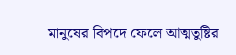মানুষের বিপদে ফেলে আত্মতুষ্টির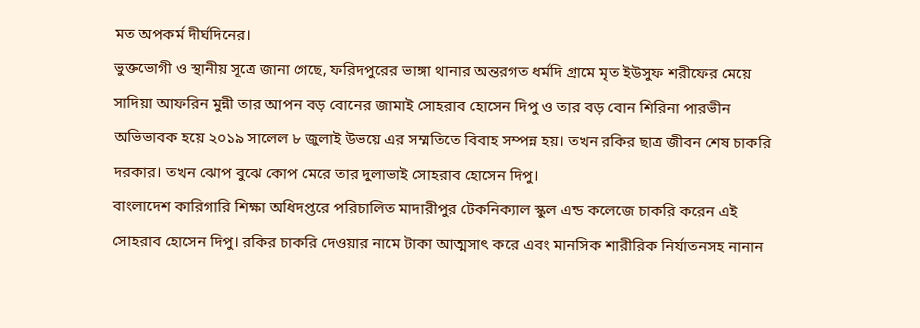মত অপকর্ম দীর্ঘদিনের।
ভুক্তভোগী ও স্থানীয় সূত্রে জানা গেছে, ফরিদপুরের ভাঙ্গা থানার অন্তরগত ধর্মদি গ্রামে মৃত ইউসুফ শরীফের মেয়ে সাদিয়া আফরিন মুন্নী তার আপন বড় বোনের জামাই সোহরাব হোসেন দিপু ও তার বড় বোন শিরিনা পারভীন অভিভাবক হয়ে ২০১৯ সালেল ৮ জুলাই উভয়ে এর সম্মতিতে বিবাহ সম্পন্ন হয়। তখন রকির ছাত্র জীবন শেষ চাকরি দরকার। তখন ঝোপ বুঝে কোপ মেরে তার দুলাভাই সোহরাব হোসেন দিপু।
বাংলাদেশ কারিগারি শিক্ষা অধিদপ্তরে পরিচালিত মাদারীপুর টেকনিক্যাল স্কুল এন্ড কলেজে চাকরি করেন এই সোহরাব হোসেন দিপু। রকির চাকরি দেওয়ার নামে টাকা আত্মসাৎ করে এবং মানসিক শারীরিক নির্যাতনসহ নানান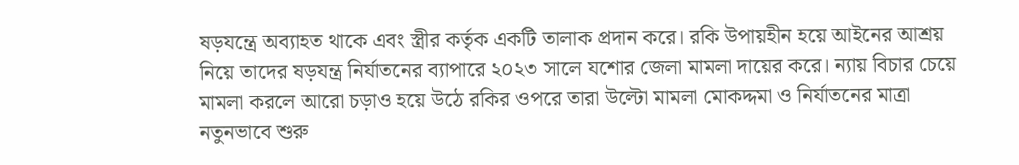ষড়যন্ত্রে অব্যাহত থাকে এবং স্ত্রীর কর্তৃক একটি তালাক প্রদান করে। রকি উপায়হীন হয়ে আইনের আশ্রয় নিয়ে তাদের ষড়যন্ত্র নির্যাতনের ব্যাপারে ২০২৩ সালে যশোর জেলা মামলা দায়ের করে। ন্যায় বিচার চেয়ে মামলা করলে আরো চড়াও হয়ে উঠে রকির ওপরে তারা উল্টো মামলা মোকদ্দমা ও নির্যাতনের মাত্রা নতুনভাবে শুরু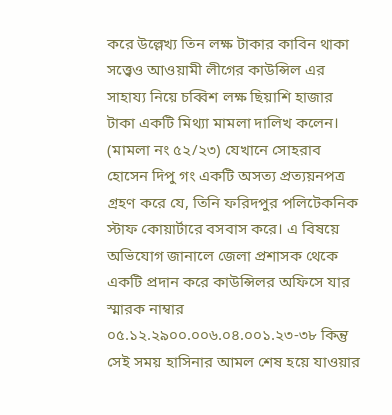করে উল্লেখ্য তিন লক্ষ টাকার কাবিন থাকা সত্ত্বেও আওয়ামী লীগের কাউন্সিল এর সাহায্য নিয়ে চব্বিশ লক্ষ ছিয়াশি হাজার টাকা একটি মিথ্যা মামলা দালিখ কলেন। (মামলা নং ৫২/২৩) যেখানে সোহরাব হোসেন দিপু গং একটি অসত্য প্রত্যয়নপত্র গ্রহণ করে যে, তিনি ফরিদপুর পলিটেকনিক স্টাফ কোয়ার্টারে বসবাস করে। এ বিষয়ে অভিযোগ জানালে জেলা প্রশাসক থেকে একটি প্রদান করে কাউন্সিলর অফিসে যার স্মারক নাম্বার ০৫.১২.২৯০০.০০৬.০৪.০০১.২৩-৩৮ কিন্তু সেই সময় হাসিনার আমল শেষ হয়ে যাওয়ার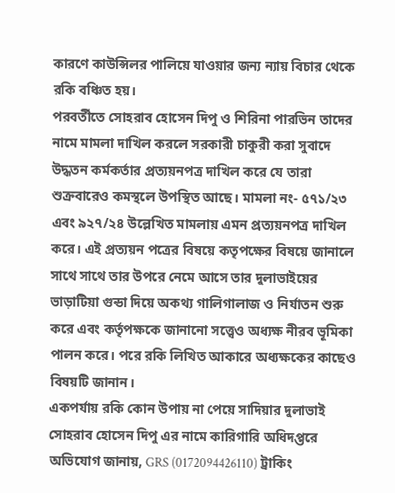কারণে কাউন্সিলর পালিয়ে যাওয়ার জন্য ন্যায় বিচার থেকে রকি বঞ্চিত হয়।
পরবর্তীতে সোহরাব হোসেন দিপু ও শিরিনা পারভিন তাদের নামে মামলা দাখিল করলে সরকারী চাকুরী করা সুবাদে উদ্ধতন কর্মকর্তার প্রত্যয়নপত্র দাখিল করে যে তারা শুক্রবারেও কমস্থলে উপস্থিত আছে। মামলা নং- ৫৭১/২৩ এবং ৯২৭/২৪ উল্লেখিত মামলায় এমন প্রত্যয়নপত্র দাখিল করে। এই প্রত্যয়ন পত্রের বিষয়ে কতৃপক্ষের বিষয়ে জানালে সাথে সাথে তার উপরে নেমে আসে তার দুলাভাইয়ের ভাড়াটিয়া গুন্ডা দিয়ে অকথ্য গালিগালাজ ও নির্যাতন শুরু করে এবং কর্তৃপক্ষকে জানানো সত্ত্বেও অধ্যক্ষ নীরব ভূমিকা পালন করে। পরে রকি লিখিত আকারে অধ্যক্ষকের কাছেও বিষয়টি জানান।
একপর্যায় রকি কোন উপায় না পেয়ে সাদিয়ার দুলাভাই সোহরাব হোসেন দিপু এর নামে কারিগারি অধিদপ্তরে অভিযোগ জানায়, GRS (0172094426110) ট্রাকিং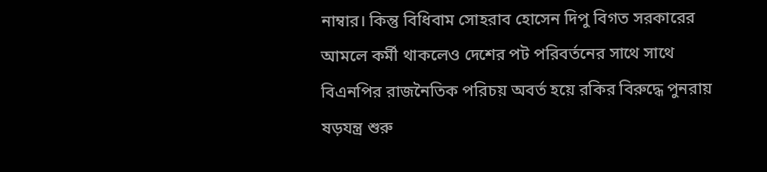নাম্বার। কিন্তু বিধিবাম সোহরাব হোসেন দিপু বিগত সরকারের আমলে কর্মী থাকলেও দেশের পট পরিবর্তনের সাথে সাথে বিএনপির রাজনৈতিক পরিচয় অবর্ত হয়ে রকির বিরুদ্ধে পুনরায় ষড়যন্ত্র শুরু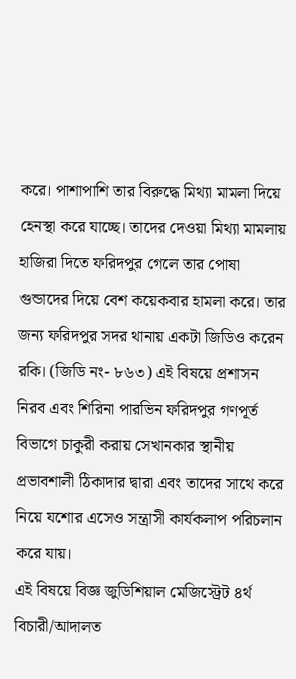করে। পাশাপাশি তার বিরুদ্ধে মিথ্যা মামলা দিয়ে হেনস্থা করে যাচ্ছে। তাদের দেওয়া মিথ্যা মামলায় হাজিরা দিতে ফরিদপুর গেলে তার পোষা গুন্ডাদের দিয়ে বেশ কয়েকবার হামলা করে। তার জন্য ফরিদপুর সদর থানায় একটা জিডিও করেন রকি। (জিডি নং- ৮৬৩) এই বিষয়ে প্রশাসন নিরব এবং শিরিনা পারভিন ফরিদপুর গণপূর্ত বিভাগে চাকুরী করায় সেখানকার স্থানীয় প্রভাবশালী ঠিকাদার দ্বারা এবং তাদের সাথে করে নিয়ে যশোর এসেও সন্ত্রাসী কার্যকলাপ পরিচলান করে যায়।
এই বিষয়ে বিজ্ঞ জুডিশিয়াল মেজিস্ট্রেট ৪র্থ বিচারী/আদালত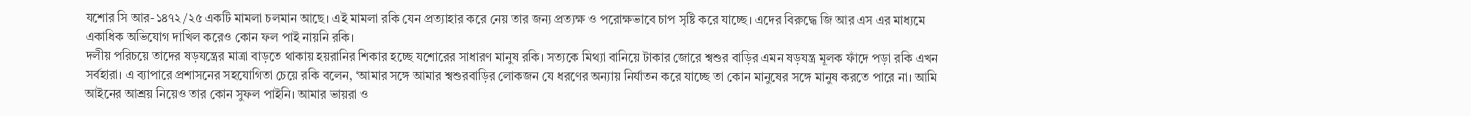যশোর সি আর-১৪৭২/২৫ একটি মামলা চলমান আছে। এই মামলা রকি যেন প্রত্যাহার করে নেয় তার জন্য প্রত্যক্ষ ও পরোক্ষভাবে চাপ সৃষ্টি করে যাচ্ছে। এদের বিরুদ্ধে জি আর এস এর মাধ্যমে একাধিক অভিযোগ দাখিল করেও কোন ফল পাই নায়নি রকি।
দলীয় পরিচয়ে তাদের ষড়যন্ত্রের মাত্রা বাড়তে থাকায় হয়রানির শিকার হচ্ছে যশোরের সাধারণ মানুষ রকি। সত্যকে মিথ্যা বানিয়ে টাকার জোরে শ্বশুর বাড়ির এমন ষড়যন্ত্র মূলক ফাঁদে পড়া রকি এখন সর্বহারা। এ ব্যাপারে প্রশাসনের সহযোগিতা চেয়ে রকি বলেন, ‘আমার সঙ্গে আমার শ্বশুরবাড়ির লোকজন যে ধরণের অন্যায় নির্যাতন করে যাচ্ছে তা কোন মানুষের সঙ্গে মানুষ করতে পারে না। আমি আইনের আশ্রয় নিয়েও তার কোন সুফল পাইনি। আমার ভায়রা ও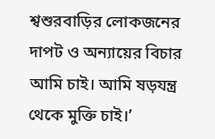শ্বশুরবাড়ির লোকজনের দাপট ও অন্যায়ের বিচার আমি চাই। আমি ষড়যন্ত্র থেকে মুক্তি চাই।’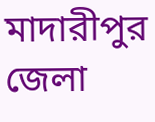মাদারীপুর জেলা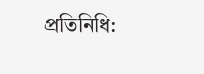প্রতিনিধি: